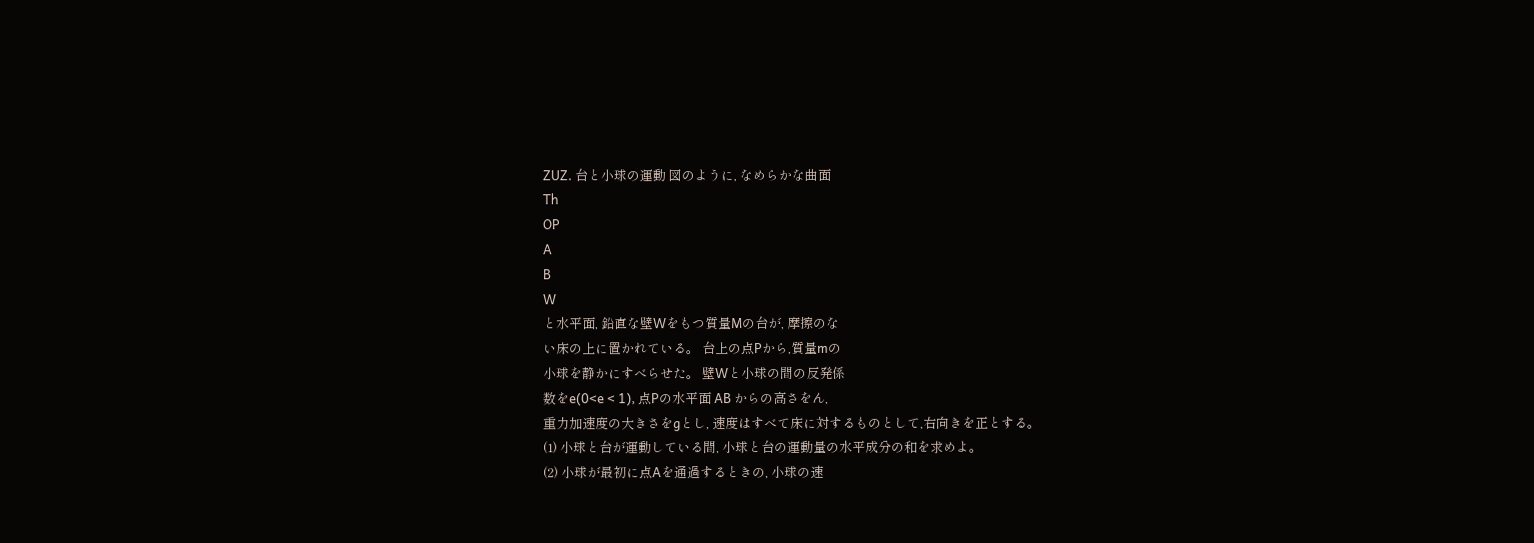ZUZ. 台と小球の運動 図のように, なめらかな曲面
Th
OP
A
B
W
と水平面, 鉛直な壁Wをもつ質量Mの台が, 摩擦のな
い床の上に置かれている。 台上の点Pから,質量mの
小球を静かにすべらせた。 壁Wと小球の間の反発係
数をe(0<e < 1), 点Pの水平面 AB からの高さをん,
重力加速度の大きさをgとし, 速度はすべて床に対するものとして,右向きを正とする。
(1) 小球と台が運動している間, 小球と台の運動量の水平成分の和を求めよ。
(2) 小球が最初に点Aを通過するときの, 小球の速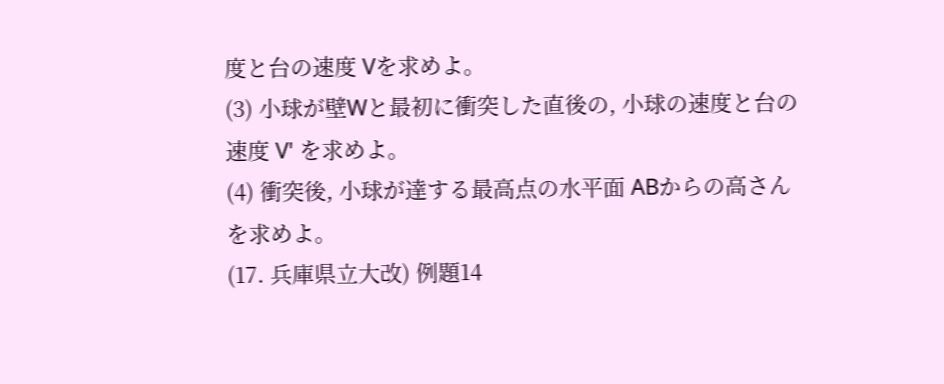度と台の速度 Vを求めよ。
(3) 小球が壁Wと最初に衝突した直後の, 小球の速度と台の速度 V' を求めよ。
(4) 衝突後, 小球が達する最高点の水平面 ABからの高さんを求めよ。
(17. 兵庫県立大改) 例題14